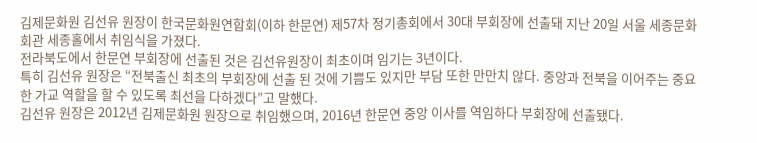김제문화원 김선유 원장이 한국문화원연합회(이하 한문연) 제57차 정기총회에서 30대 부회장에 선출돼 지난 20일 서울 세종문화회관 세종홀에서 취임식을 가졌다.
전라북도에서 한문연 부회장에 선출된 것은 김선유원장이 최초이며 임기는 3년이다.
특히 김선유 원장은 “전북출신 최초의 부회장에 선출 된 것에 기쁨도 있지만 부담 또한 만만치 않다. 중앙과 전북을 이어주는 중요한 가교 역할을 할 수 있도록 최선을 다하겠다”고 말했다.
김선유 원장은 2012년 김제문화원 원장으로 취임했으며, 2016년 한문연 중앙 이사를 역임하다 부회장에 선출됐다.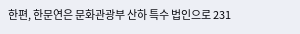한편, 한문연은 문화관광부 산하 특수 법인으로 231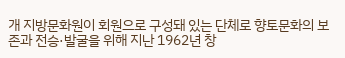개 지방문화원이 회원으로 구성돼 있는 단체로 향토문화의 보존과 전승·발굴을 위해 지난 1962년 창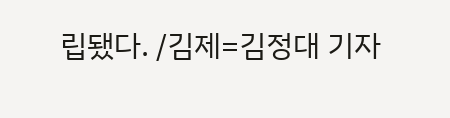립됐다. /김제=김정대 기자